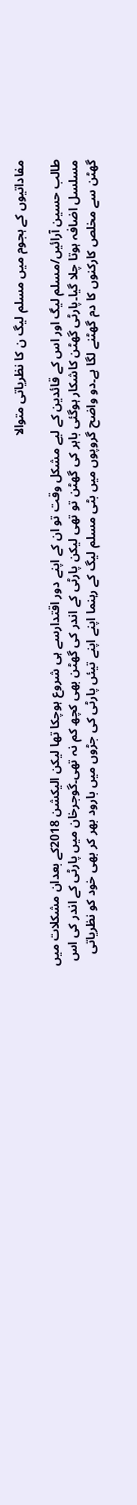مفاداتیوں کے ہجوم میں مسلم لیگ ن کا نظریاتی متوالا

طالب حسین آرائیں/مسلم لیگ اور اس کے قائدین کے لیے مشکل وقت تو ان کے اپنے دور اقتدارسے ہی شروع ہوچکا تھا لیکن الیکشن 2018کے بعدان مشکلات میں مسلسل اضافہ ہوتا چلا گیا۔پارٹی گھٹن کاشکار ہوگئی باہر کی گھٹن تو تھی لیکن پارٹی کے اندر کی گھٹن بھی کچھ کم نہ تھی۔گوجرخان میں پارٹی کے اندر کی اس گھٹن سے مخلص کارکنوں کا دم گھٹنے لگا ہے۔دو واضح گروپوں میں بٹی مسلم لیگ کے رہنما اپنے اپنے تیئں پارٹی کی جڑوں میں بارود بھر کر بھی خود کو نظریاتی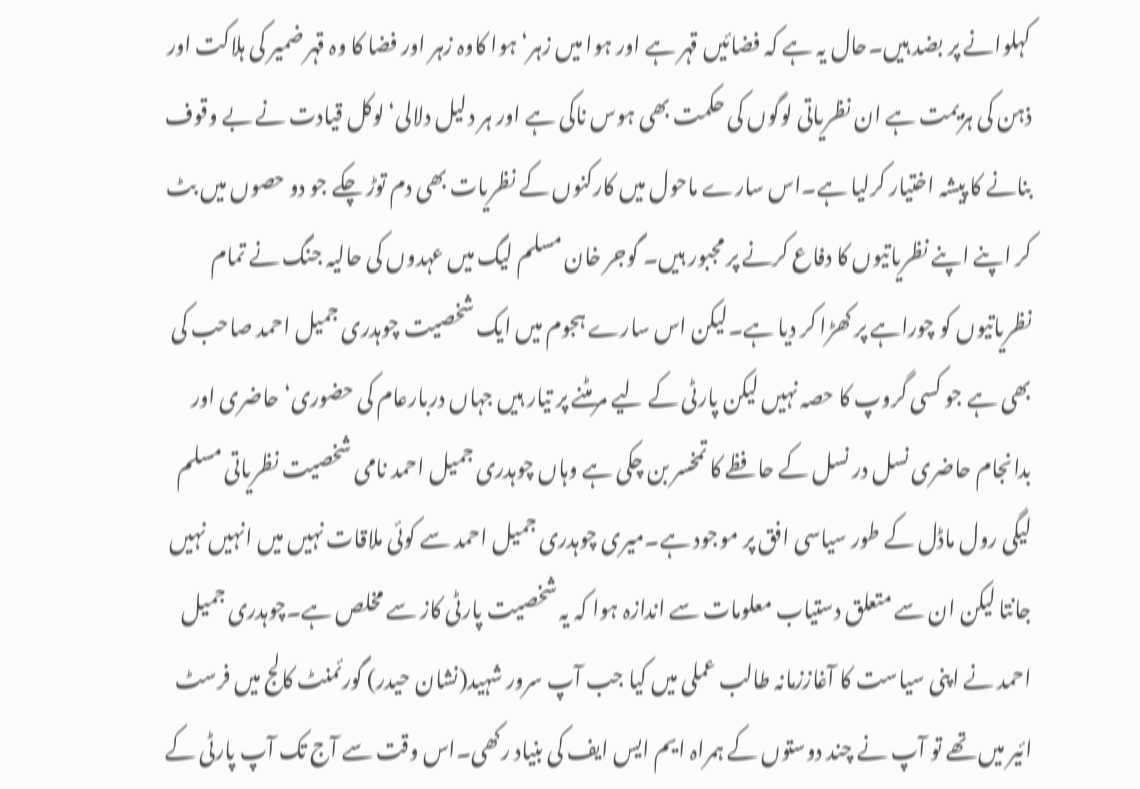کہلوانے پر بضد ہیں۔حال یہ ہے کہ فضائیں قہر ہے اور ہوا میں زہر‘ہوا کاوہ زہر اور فضا کا وہ قہر ضمیر کی ہلاکت اور ذہن کی ہزیمت ہے ان نظریاتی لوگوں کی حکمت بھی ہوس ناکی ہے اور ہر دلیل دلالی‘لوکل قیادت نے بے وقوف بنانے کا پیشہ اختیار کرلیا ہے۔اس سارے ماحول میں کارکنوں کے نظریات بھی دم توڑ چکے جو دو حصوں میں بٹ کر اپنے اپنے نظریاتیوں کا دفاع کرنے پر مجبور ہیں۔ گوجر خان مسلم لیگ میں عہدوں کی حالیہ جنگ نے تمام نظریاتیوں کو چوراہے پر کھڑا کر دیا ہے۔لیکن اس سارے ہجوم میں ایک شخصیت چوہدری جمیل احمد صاحب کی بھی ہے جو کسی گروپ کا حصہ نہیں لیکن پارٹی کے لیے مرمٹنے پر تیار ہیں جہاں دربارعام کی حضوری‘حاضری اور بدانجام حاضری نسل در نسل کے حافظے کا تمخسر بن چکی ہے وہاں چوہدری جمیل احمد نامی شخصیت نظریاتی مسلم لیگی رول ماڈل کے طور سیاسی افق پر موجود ہے۔میری چوہدری جمیل احمد سے کوئی ملاقات نہیں میں انہیں نہیں جانتا لیکن ان سے متعلق دستیاب معلومات سے اندازہ ہوا کہ یہ شخصیت پارٹی کاز سے مخلص ہے۔چوہدری جمیل احمد نے اپنی سیاست کا آغاززمانہ طالب عملی میں کیا جب آپ سرور شہید(نشان حیدر) گورئمنٹ کالج میں فرسٹ ائیر میں تھے تو آپ نے چند دوستوں کے ہمراہ ایم ایس ایف کی بنیاد رکھی۔اس وقت سے آج تک آپ پارٹی کے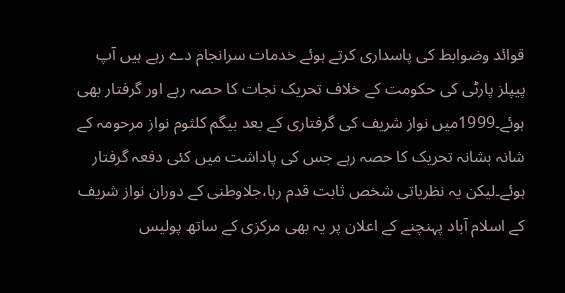قوائد وضوابط کی پاسداری کرتے ہوئے خدمات سرانجام دے رہے ہیں آپ پیپلز پارٹی کی حکومت کے خلاف تحریک نجات کا حصہ رہے اور گرفتار بھی ہوئے۔1999میں نواز شریف کی گرفتاری کے بعد بیگم کلثوم نواز مرحومہ کے شانہ بشانہ تحریک کا حصہ رہے جس کی پاداشت میں کئی دفعہ گرفتار ہوئے۔لیکن یہ نظریاتی شخص ثابت قدم رہا،جلاوطنی کے دوران نواز شریف کے اسلام آباد پہنچنے کے اعلان پر یہ بھی مرکزی کے ساتھ پولیس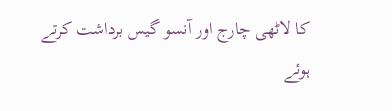کا لاٹھی چارج اور آنسو گیس برداشت کرتے ہوئے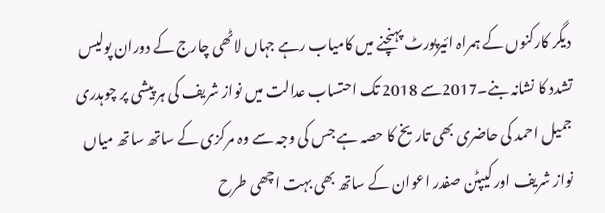دیگر کارکنوں کے ہمراہ ائیرپورٹ پہنچنے میں کامیاب رہے جہاں لاٹھی چارج کے دوران پولیس تشدد کا نشانہ بنے۔2017سے 2018 تک احتساب عدالت میں نواز شریف کی ہر پیشی پر چوہدری جمیل احمد کی حاضری بھی تاریخ کا حصہ ہے جس کی وجہ سے وہ مرکزی کے ساتھ ساتھ میاں نواز شریف اور کیپٹن صفدر اعوان کے ساتھ بھی بہت اچھی طرح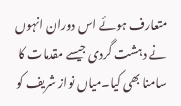متعارف ہوئے اس دوران انہوں نے دہشت گردی جیسے مقدمات کا سامنا بھی کیا۔میاں نواز شریف کو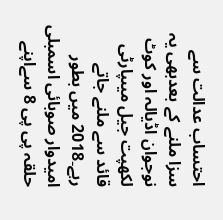احتساب عدالت سے سزا ملنے کے بعدبھی یہ نوجوان اڈیالہ اور کوٹ لکھپت جیل میںپارٹی قائد سے ملنے جاتے رہے۔2018 میں بطور امیدوار صوبائی اسمبلی حلقہ پی پی 8 سےاپنے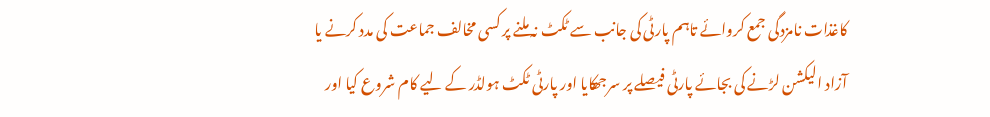کاغذات نامزدگی جمع کروائے تاہم پارٹی کی جانب سے ٹکٹ نہ ملنے پر کسی مخالف جماعت کی مدد کرنے یا آزاد الیکشن لڑنے کی بجائے پارٹی فیصلے پر سرجھکایا اور پارٹی ٹکٹ ہولڈر کے لیے کام شروع کیا اور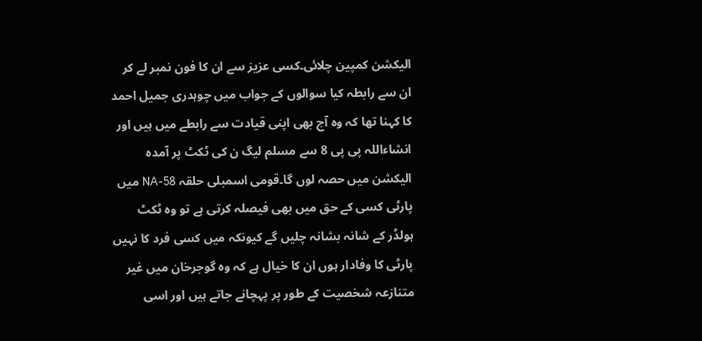الیکشن کمپین چلائی۔کسی عزیز سے ان کا فون نمبر لے کر ان سے رابطہ کیا سوالوں کے جواب میں چوہدری جمیل احمد کا کہنا تھا کہ وہ آج بھی اپنی قیادت سے رابطے میں ہیں اور انشاءاللہ پی پی 8 سے مسلم لیگ ن کی ٹکٹ پر آمدہ الیکشن میں حصہ لوں گا۔قومی اسمبلی حلقہ NA-58 میں پارٹی کسی کے حق میں بھی فیصلہ کرتی ہے تو وہ ٹکٹ ہولڈر کے شانہ بشانہ چلیں گے کیونکہ میں کسی فرد کا نہیں پارٹی کا وفادار ہوں ان کا خیال ہے کہ وہ گوجرخان میں غیر متنازعہ شخصیت کے طور پر پہچانے جاتے ہیں اور اسی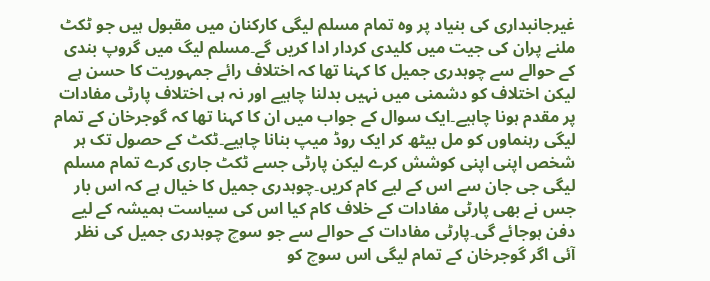غیرجانبداری کی بنیاد پر وہ تمام مسلم لیگی کارکنان میں مقبول ہیں جو ٹکٹ ملنے پران کی جیت میں کلیدی کردار ادا کریں گے۔مسلم لیگ میں گروپ بندی کے حوالے سے چوہدری جمیل کا کہنا تھا کہ اختلاف رائے جمہوریت کا حسن ہے لیکن اختلاف کو دشمنی میں نہیں بدلنا چاہیے اور نہ ہی اختلاف پارٹی مفادات پر مقدم ہونا چاہیے۔ایک سوال کے جواب میں ان کا کہنا تھا کہ گوجرخان کے تمام لیگی رہنماوں کو مل بیٹھ کر ایک روڈ میپ بنانا چاہیے۔ٹکٹ کے حصول تک ہر شخص اپنی اپنی کوشش کرے لیکن پارٹی جسے ٹکٹ جاری کرے تمام مسلم لیگی جی جان سے اس کے لیے کام کریں۔چوہدری جمیل کا خیال ہے کہ اس بار جس نے بھی پارٹی مفادات کے خلاف کام کیا اس کی سیاست ہمیشہ کے لیے دفن ہوجائے گی۔پارٹی مفادات کے حوالے سے جو سوچ چوہدری جمیل کی نظر آئی اگر گوجرخان کے تمام لیگی اس سوچ کو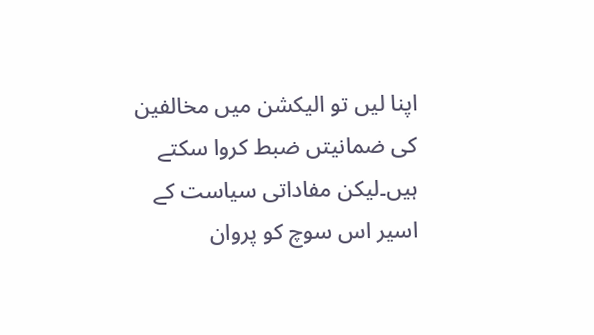اپنا لیں تو الیکشن میں مخالفین کی ضمانیتں ضبط کروا سکتے ہیں۔لیکن مفاداتی سیاست کے اسیر اس سوچ کو پروان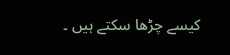کیسے چڑھا سکتے ہیں ۔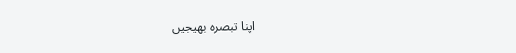اپنا تبصرہ بھیجیں